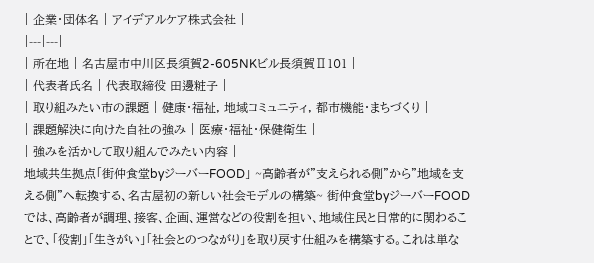| 企業・団体名 | アイデアルケア株式会社 |
|---|---|
| 所在地 | 名古屋市中川区長須賀2-605NKビル長須賀Ⅱ101 |
| 代表者氏名 | 代表取締役 田邊粧子 |
| 取り組みたい市の課題 | 健康・福祉, 地域コミュニティ, 都市機能・まちづくり |
| 課題解決に向けた自社の強み | 医療・福祉・保健衛生 |
| 強みを活かして取り組んでみたい内容 |
地域共生拠点「街仲食堂byジーバーFOOD」 ~高齢者が”支えられる側”から”地域を支える側”へ転換する、名古屋初の新しい社会モデルの構築~ 街仲食堂byジーバーFOODでは、高齢者が調理、接客、企画、運営などの役割を担い、地域住民と日常的に関わることで、「役割」「生きがい」「社会とのつながり」を取り戻す仕組みを構築する。これは単な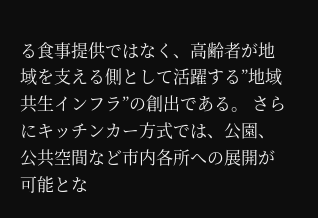る食事提供ではなく、高齢者が地域を支える側として活躍する”地域共生インフラ”の創出である。 さらにキッチンカー方式では、公園、公共空間など市内各所への展開が可能とな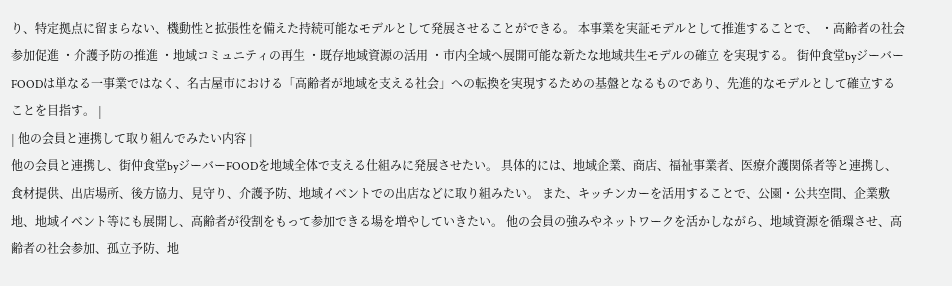り、特定拠点に留まらない、機動性と拡張性を備えた持続可能なモデルとして発展させることができる。 本事業を実証モデルとして推進することで、 ・高齢者の社会参加促進 ・介護予防の推進 ・地域コミュニティの再生 ・既存地域資源の活用 ・市内全域へ展開可能な新たな地域共生モデルの確立 を実現する。 街仲食堂byジーバーFOODは単なる一事業ではなく、名古屋市における「高齢者が地域を支える社会」への転換を実現するための基盤となるものであり、先進的なモデルとして確立することを目指す。 |
| 他の会員と連携して取り組んでみたい内容 |
他の会員と連携し、街仲食堂byジーバーFOODを地域全体で支える仕組みに発展させたい。 具体的には、地域企業、商店、福祉事業者、医療介護関係者等と連携し、食材提供、出店場所、後方協力、見守り、介護予防、地域イベントでの出店などに取り組みたい。 また、キッチンカーを活用することで、公園・公共空間、企業敷地、地域イベント等にも展開し、高齢者が役割をもって参加できる場を増やしていきたい。 他の会員の強みやネットワークを活かしながら、地域資源を循環させ、高齢者の社会参加、孤立予防、地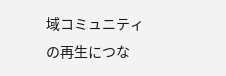域コミュニティの再生につな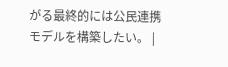がる最終的には公民連携モデルを構築したい。 |